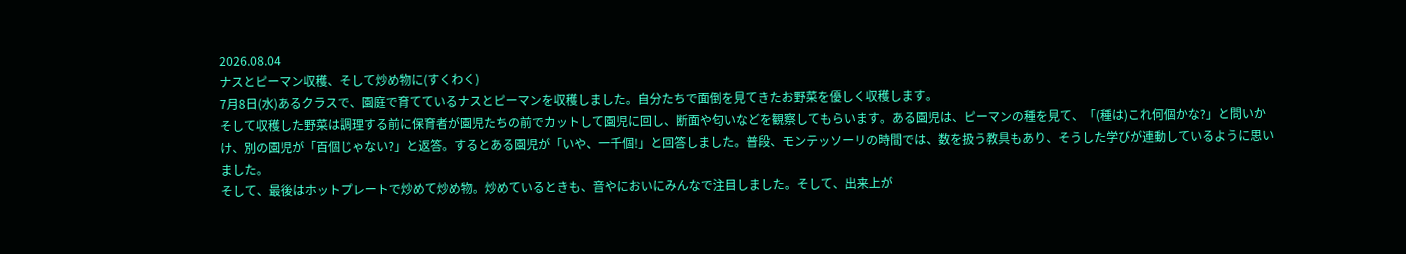2026.08.04
ナスとピーマン収穫、そして炒め物に(すくわく)
7月8日(水)あるクラスで、園庭で育てているナスとピーマンを収穫しました。自分たちで面倒を見てきたお野菜を優しく収穫します。
そして収穫した野菜は調理する前に保育者が園児たちの前でカットして園児に回し、断面や匂いなどを観察してもらいます。ある園児は、ピーマンの種を見て、「(種は)これ何個かな?」と問いかけ、別の園児が「百個じゃない?」と返答。するとある園児が「いや、一千個!」と回答しました。普段、モンテッソーリの時間では、数を扱う教具もあり、そうした学びが連動しているように思いました。
そして、最後はホットプレートで炒めて炒め物。炒めているときも、音やにおいにみんなで注目しました。そして、出来上が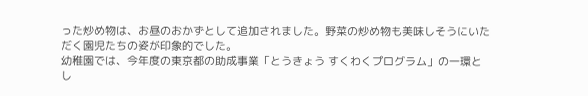った炒め物は、お昼のおかずとして追加されました。野菜の炒め物も美味しそうにいただく園児たちの姿が印象的でした。
幼稚園では、今年度の東京都の助成事業「とうきょう すくわくプログラム」の一環とし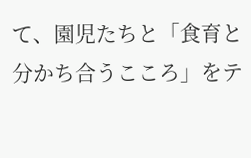て、園児たちと「食育と分かち合うこころ」をテ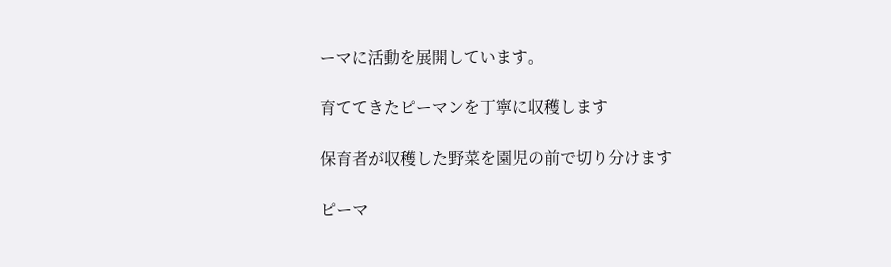ーマに活動を展開しています。

育ててきたピーマンを丁寧に収穫します

保育者が収穫した野菜を園児の前で切り分けます

ピーマ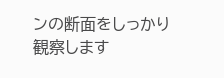ンの断面をしっかり観察します